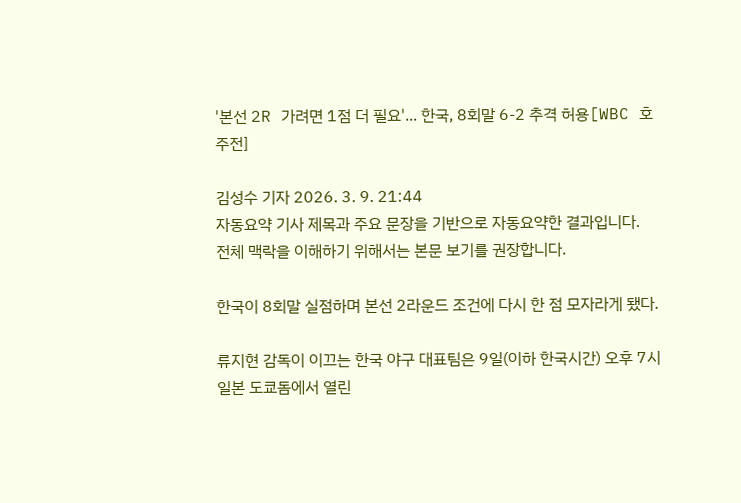'본선 2R 가려면 1점 더 필요'... 한국, 8회말 6-2 추격 허용[WBC 호주전]

김성수 기자 2026. 3. 9. 21:44
자동요약 기사 제목과 주요 문장을 기반으로 자동요약한 결과입니다.
전체 맥락을 이해하기 위해서는 본문 보기를 권장합니다.

한국이 8회말 실점하며 본선 2라운드 조건에 다시 한 점 모자라게 됐다.

류지현 감독이 이끄는 한국 야구 대표팀은 9일(이하 한국시간) 오후 7시 일본 도쿄돔에서 열린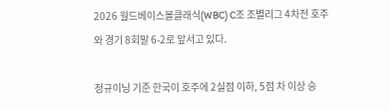2026 월드베이스볼클래식(WBC) C조 조별리그 4차전 호주와 경기 8회말 6-2로 앞서고 있다.

정규이닝 기준 한국이 호주에 2실점 이하, 5점 차 이상 승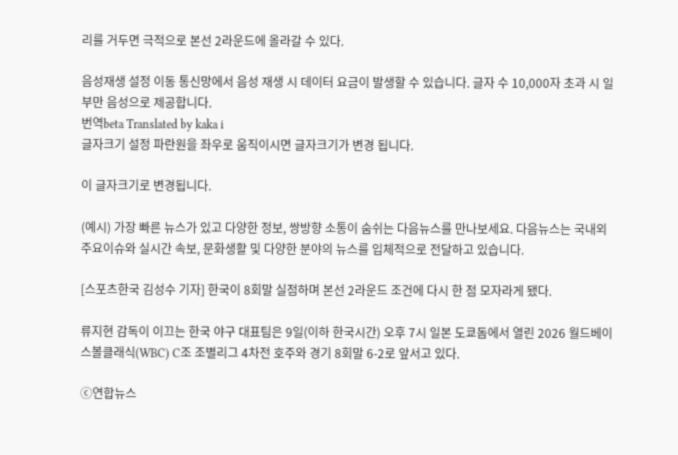리를 거두면 극적으로 본선 2라운드에 올라갈 수 있다.

음성재생 설정 이동 통신망에서 음성 재생 시 데이터 요금이 발생할 수 있습니다. 글자 수 10,000자 초과 시 일부만 음성으로 제공합니다.
번역beta Translated by kaka i
글자크기 설정 파란원을 좌우로 움직이시면 글자크기가 변경 됩니다.

이 글자크기로 변경됩니다.

(예시) 가장 빠른 뉴스가 있고 다양한 정보, 쌍방향 소통이 숨쉬는 다음뉴스를 만나보세요. 다음뉴스는 국내외 주요이슈와 실시간 속보, 문화생활 및 다양한 분야의 뉴스를 입체적으로 전달하고 있습니다.

[스포츠한국 김성수 기자] 한국이 8회말 실점하며 본선 2라운드 조건에 다시 한 점 모자라게 됐다.

류지현 감독이 이끄는 한국 야구 대표팀은 9일(이하 한국시간) 오후 7시 일본 도쿄돔에서 열린 2026 월드베이스볼클래식(WBC) C조 조별리그 4차전 호주와 경기 8회말 6-2로 앞서고 있다.

ⓒ연합뉴스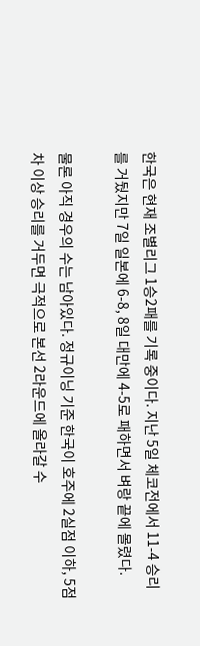한국은 현재 조별리그 1승2패를 기록 중이다. 지난 5일 체코전에서 11-4 승리를 거뒀지만 7일 일본에 6-8, 8일 대만에 4-5로 패하면서 벼랑 끝에 몰렸다.

물론 아직 경우의 수는 남아있다. 정규이닝 기준 한국이 호주에 2실점 이하, 5점 차 이상 승리를 거두면 극적으로 본선 2라운드에 올라갈 수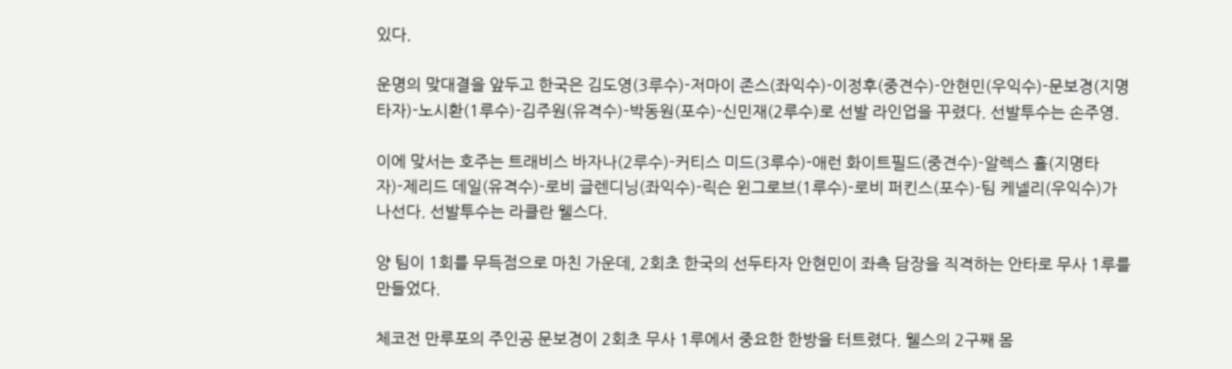있다.

운명의 맞대결을 앞두고 한국은 김도영(3루수)-저마이 존스(좌익수)-이정후(중견수)-안현민(우익수)-문보경(지명타자)-노시환(1루수)-김주원(유격수)-박동원(포수)-신민재(2루수)로 선발 라인업을 꾸렸다. 선발투수는 손주영.

이에 맞서는 호주는 트래비스 바자나(2루수)-커티스 미드(3루수)-애런 화이트필드(중견수)-알렉스 홀(지명타자)-제리드 데일(유격수)-로비 글렌디닝(좌익수)-릭슨 윈그로브(1루수)-로비 퍼킨스(포수)-팀 케넬리(우익수)가 나선다. 선발투수는 라클란 웰스다.

양 팀이 1회를 무득점으로 마친 가운데, 2회초 한국의 선두타자 안현민이 좌측 담장을 직격하는 안타로 무사 1루를 만들었다.

체코전 만루포의 주인공 문보경이 2회초 무사 1루에서 중요한 한방을 터트렸다. 웰스의 2구째 몸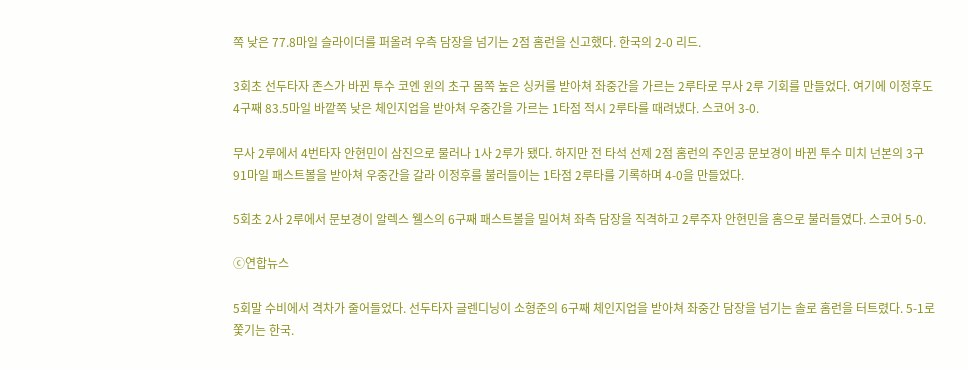쪽 낮은 77.8마일 슬라이더를 퍼올려 우측 담장을 넘기는 2점 홈런을 신고했다. 한국의 2-0 리드.

3회초 선두타자 존스가 바뀐 투수 코엔 윈의 초구 몸쪽 높은 싱커를 받아쳐 좌중간을 가르는 2루타로 무사 2루 기회를 만들었다. 여기에 이정후도 4구째 83.5마일 바깥쪽 낮은 체인지업을 받아쳐 우중간을 가르는 1타점 적시 2루타를 때려냈다. 스코어 3-0.

무사 2루에서 4번타자 안현민이 삼진으로 물러나 1사 2루가 됐다. 하지만 전 타석 선제 2점 홈런의 주인공 문보경이 바뀐 투수 미치 넌본의 3구 91마일 패스트볼을 받아쳐 우중간을 갈라 이정후를 불러들이는 1타점 2루타를 기록하며 4-0을 만들었다.

5회초 2사 2루에서 문보경이 알렉스 웰스의 6구째 패스트볼을 밀어쳐 좌측 담장을 직격하고 2루주자 안현민을 홈으로 불러들였다. 스코어 5-0.

ⓒ연합뉴스

5회말 수비에서 격차가 줄어들었다. 선두타자 글렌디닝이 소형준의 6구째 체인지업을 받아쳐 좌중간 담장을 넘기는 솔로 홈런을 터트렸다. 5-1로 쫓기는 한국.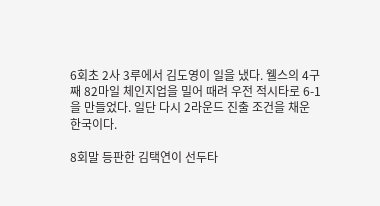6회초 2사 3루에서 김도영이 일을 냈다. 웰스의 4구째 82마일 체인지업을 밀어 때려 우전 적시타로 6-1을 만들었다. 일단 다시 2라운드 진출 조건을 채운 한국이다.

8회말 등판한 김택연이 선두타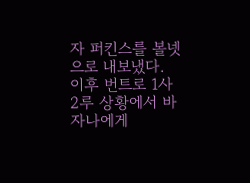자 퍼킨스를 볼넷으로 내보냈다. 이후 번트로 1사 2루 상황에서 바자나에게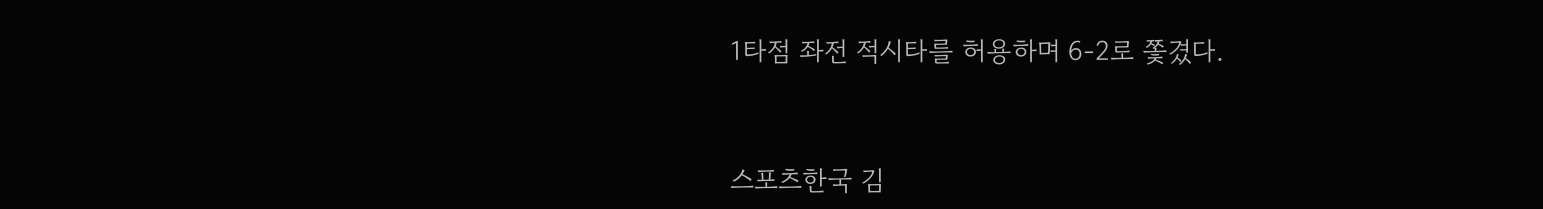1타점 좌전 적시타를 허용하며 6-2로 쫓겼다.



스포츠한국 김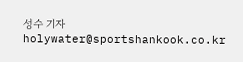성수 기자 holywater@sportshankook.co.kr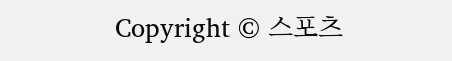Copyright © 스포츠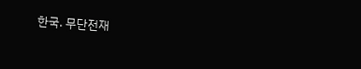한국. 무단전재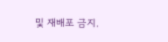및 재배포 금지.